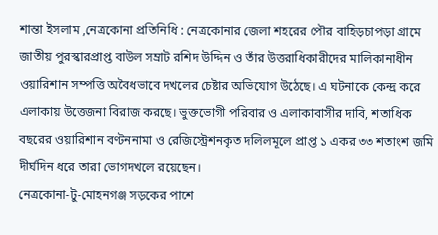শান্তা ইসলাম ,নেত্রকোনা প্রতিনিধি : নেত্রকোনার জেলা শহরের পৌর বাহিড়চাপড়া গ্রামে জাতীয় পুরস্কারপ্রাপ্ত বাউল সম্রাট রশিদ উদ্দিন ও তাঁর উত্তরাধিকারীদের মালিকানাধীন ওয়ারিশান সম্পত্তি অবৈধভাবে দখলের চেষ্টার অভিযোগ উঠেছে। এ ঘটনাকে কেন্দ্র করে এলাকায় উত্তেজনা বিরাজ করছে। ভুক্তভোগী পরিবার ও এলাকাবাসীর দাবি, শতাধিক বছরের ওয়ারিশান বণ্টননামা ও রেজিস্ট্রেশনকৃত দলিলমূলে প্রাপ্ত ১ একর ৩৩ শতাংশ জমি দীর্ঘদিন ধরে তারা ভোগদখলে রয়েছেন।
নেত্রকোনা-টু-মোহনগঞ্জ সড়কের পাশে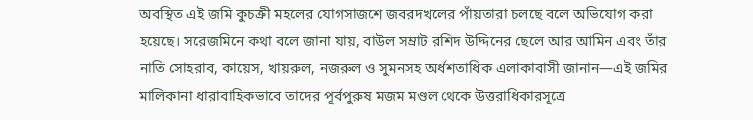অবস্থিত এই জমি কুচক্রী মহলের যোগসাজশে জবরদখলের পাঁয়তারা চলছে বলে অভিযোগ করা হয়েছে। সরেজমিনে কথা বলে জানা যায়, বাউল সম্রাট রশিদ উদ্দিনের ছেলে আর আমিন এবং তাঁর নাতি সোহরাব, কায়েস, খায়রুল, নজরুল ও সুমনসহ অর্ধশতাধিক এলাকাবাসী জানান—এই জমির মালিকানা ধারাবাহিকভাবে তাদের পূর্বপুরুষ মজম মণ্ডল থেকে উত্তরাধিকারসূত্রে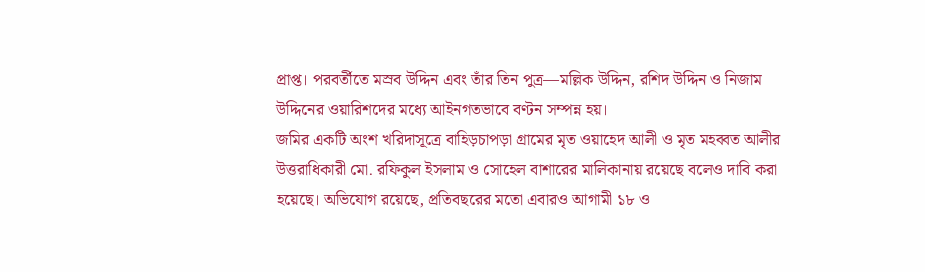প্রাপ্ত। পরবর্তীতে মস্রব উদ্দিন এবং তাঁর তিন পুত্র—মল্লিক উদ্দিন, রশিদ উদ্দিন ও নিজাম উদ্দিনের ওয়ারিশদের মধ্যে আইনগতভাবে বণ্টন সম্পন্ন হয়।
জমির একটি অংশ খরিদাসূত্রে বাহিড়চাপড়া গ্রামের মৃত ওয়াহেদ আলী ও মৃত মহব্বত আলীর উত্তরাধিকারী মো. রফিকুল ইসলাম ও সোহেল বাশারের মালিকানায় রয়েছে বলেও দাবি করা হয়েছে। অভিযোগ রয়েছে, প্রতিবছরের মতো এবারও আগামী ১৮ ও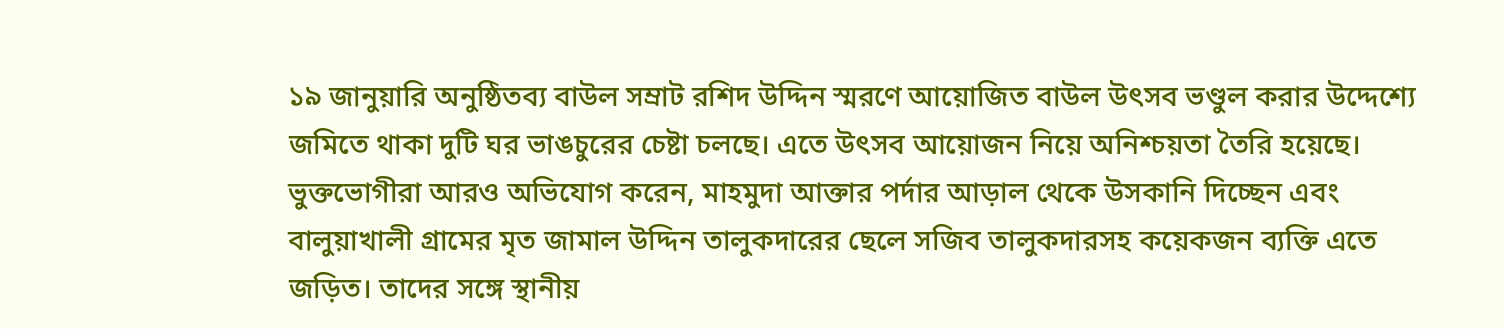১৯ জানুয়ারি অনুষ্ঠিতব্য বাউল সম্রাট রশিদ উদ্দিন স্মরণে আয়োজিত বাউল উৎসব ভণ্ডুল করার উদ্দেশ্যে জমিতে থাকা দুটি ঘর ভাঙচুরের চেষ্টা চলছে। এতে উৎসব আয়োজন নিয়ে অনিশ্চয়তা তৈরি হয়েছে।
ভুক্তভোগীরা আরও অভিযোগ করেন, মাহমুদা আক্তার পর্দার আড়াল থেকে উসকানি দিচ্ছেন এবং বালুয়াখালী গ্রামের মৃত জামাল উদ্দিন তালুকদারের ছেলে সজিব তালুকদারসহ কয়েকজন ব্যক্তি এতে জড়িত। তাদের সঙ্গে স্থানীয়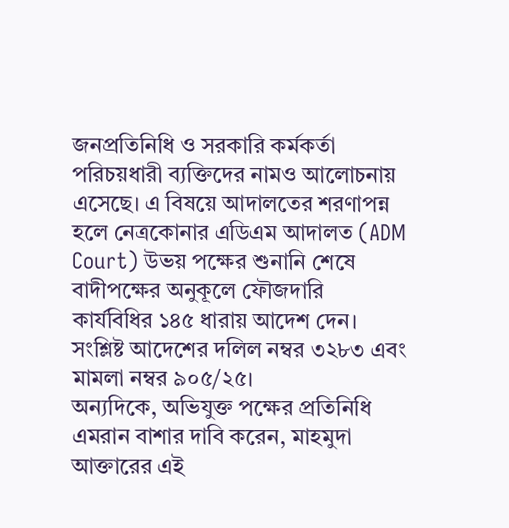জনপ্রতিনিধি ও সরকারি কর্মকর্তা পরিচয়ধারী ব্যক্তিদের নামও আলোচনায় এসেছে। এ বিষয়ে আদালতের শরণাপন্ন হলে নেত্রকোনার এডিএম আদালত (ADM Court) উভয় পক্ষের শুনানি শেষে বাদীপক্ষের অনুকূলে ফৌজদারি কার্যবিধির ১৪৫ ধারায় আদেশ দেন। সংশ্লিষ্ট আদেশের দলিল নম্বর ৩২৮৩ এবং মামলা নম্বর ৯০৫/২৫।
অন্যদিকে, অভিযুক্ত পক্ষের প্রতিনিধি এমরান বাশার দাবি করেন, মাহমুদা আক্তারের এই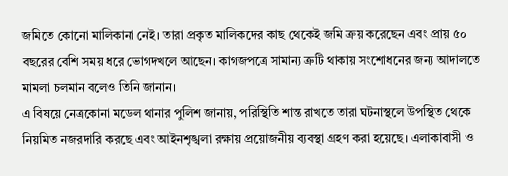জমিতে কোনো মালিকানা নেই। তারা প্রকৃত মালিকদের কাছ থেকেই জমি ক্রয় করেছেন এবং প্রায় ৫০ বছরের বেশি সময় ধরে ভোগদখলে আছেন। কাগজপত্রে সামান্য ত্রুটি থাকায় সংশোধনের জন্য আদালতে মামলা চলমান বলেও তিনি জানান।
এ বিষয়ে নেত্রকোনা মডেল থানার পুলিশ জানায়, পরিস্থিতি শান্ত রাখতে তারা ঘটনাস্থলে উপস্থিত থেকে নিয়মিত নজরদারি করছে এবং আইনশৃঙ্খলা রক্ষায় প্রয়োজনীয় ব্যবস্থা গ্রহণ করা হয়েছে। এলাকাবাসী ও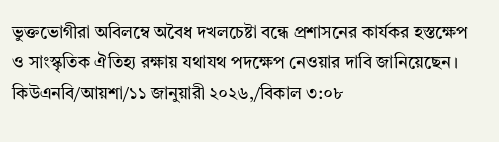ভুক্তভোগীরা অবিলম্বে অবৈধ দখলচেষ্টা বন্ধে প্রশাসনের কার্যকর হস্তক্ষেপ ও সাংস্কৃতিক ঐতিহ্য রক্ষায় যথাযথ পদক্ষেপ নেওয়ার দাবি জানিয়েছেন।
কিউএনবি/আয়শা/১১ জানুয়ারী ২০২৬,/বিকাল ৩:০৮